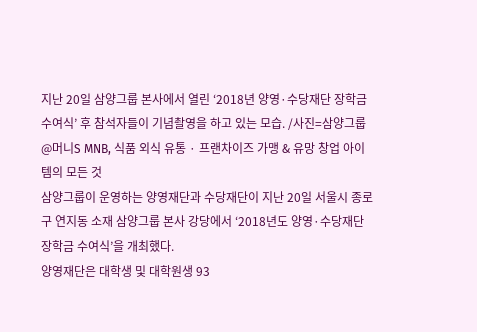지난 20일 삼양그룹 본사에서 열린 ‘2018년 양영·수당재단 장학금 수여식’ 후 참석자들이 기념촬영을 하고 있는 모습. /사진=삼양그룹 @머니S MNB, 식품 외식 유통 · 프랜차이즈 가맹 & 유망 창업 아이템의 모든 것
삼양그룹이 운영하는 양영재단과 수당재단이 지난 20일 서울시 종로구 연지동 소재 삼양그룹 본사 강당에서 ‘2018년도 양영·수당재단 장학금 수여식’을 개최했다.
양영재단은 대학생 및 대학원생 93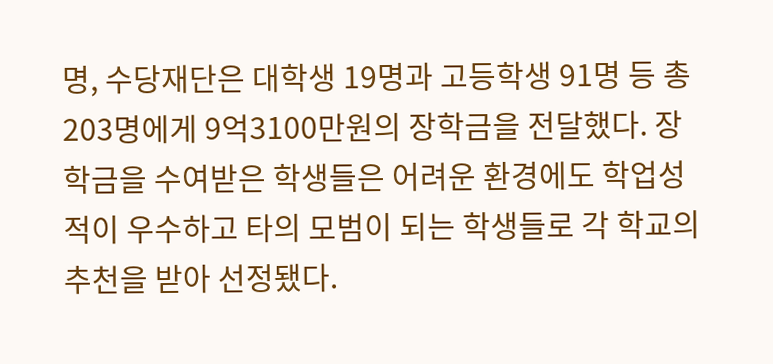명, 수당재단은 대학생 19명과 고등학생 91명 등 총 203명에게 9억3100만원의 장학금을 전달했다. 장학금을 수여받은 학생들은 어려운 환경에도 학업성적이 우수하고 타의 모범이 되는 학생들로 각 학교의 추천을 받아 선정됐다.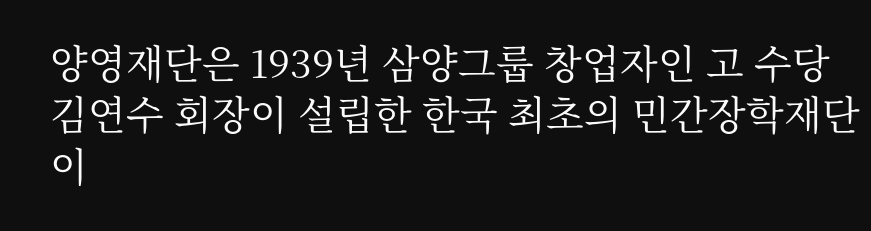양영재단은 1939년 삼양그룹 창업자인 고 수당 김연수 회장이 설립한 한국 최초의 민간장학재단이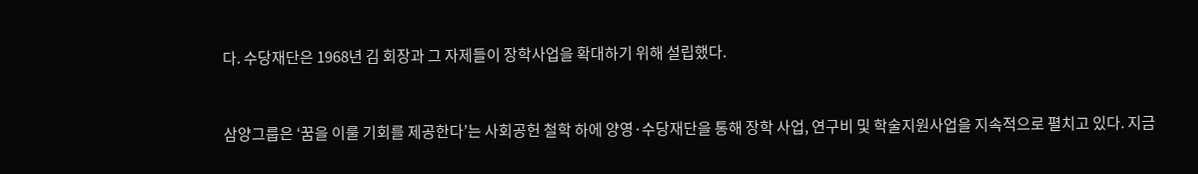다. 수당재단은 1968년 김 회장과 그 자제들이 장학사업을 확대하기 위해 설립했다.


삼양그룹은 ‘꿈을 이룰 기회를 제공한다’는 사회공헌 철학 하에 양영·수당재단을 통해 장학 사업, 연구비 및 학술지원사업을 지속적으로 펼치고 있다. 지금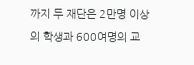까지 두 재단은 2만명 이상의 학생과 600여명의 교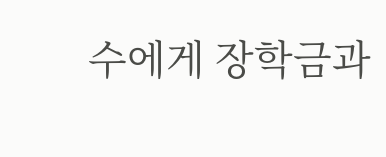수에게 장학금과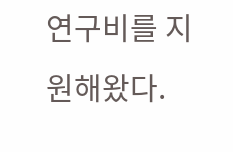연구비를 지원해왔다.